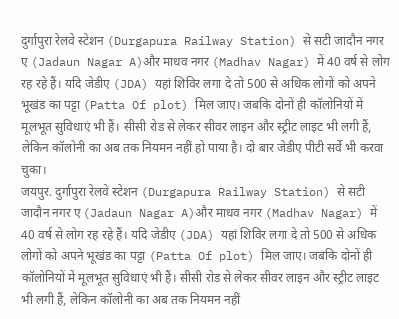दुर्गापुरा रेलवे स्टेशन (Durgapura Railway Station) से सटी जादौन नगर ए (Jadaun Nagar A)और माधव नगर (Madhav Nagar) में 40 वर्ष से लोग रह रहे हैं। यदि जेडीए (JDA) यहां शिविर लगा दे तो 500 से अधिक लोगों को अपने भूखंड का पट्टा (Patta Of plot) मिल जाए। जबकि दोनों ही कॉलोनियों में मूलभूत सुविधाएं भी हैं। सीसी रोड से लेकर सीवर लाइन और स्ट्रीट लाइट भी लगी हैं, लेकिन कॉलोनी का अब तक नियमन नहीं हो पाया है। दो बार जेडीए पीटी सर्वे भी करवा चुका।
जयपुर. दुर्गापुरा रेलवे स्टेशन (Durgapura Railway Station) से सटी जादौन नगर ए (Jadaun Nagar A)और माधव नगर (Madhav Nagar) में 40 वर्ष से लोग रह रहे हैं। यदि जेडीए (JDA) यहां शिविर लगा दे तो 500 से अधिक लोगों को अपने भूखंड का पट्टा (Patta Of plot) मिल जाए। जबकि दोनों ही कॉलोनियों में मूलभूत सुविधाएं भी हैं। सीसी रोड से लेकर सीवर लाइन और स्ट्रीट लाइट भी लगी हैं, लेकिन कॉलोनी का अब तक नियमन नहीं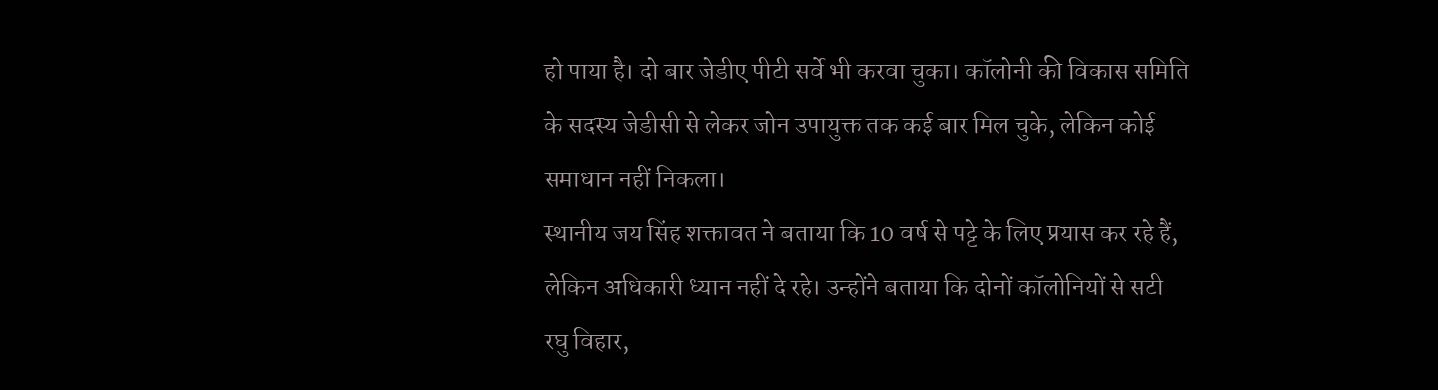हो पाया है। दो बार जेडीए पीटी सर्वे भी करवा चुका। कॉलोनी की विकास समिति के सदस्य जेडीसी से लेकर जोन उपायुक्त तक कई बार मिल चुके, लेकिन कोई समाधान नहीं निकला।
स्थानीय जय सिंह शक्तावत ने बताया कि 10 वर्ष से पट्टे के लिए प्रयास कर रहे हैं, लेकिन अधिकारी ध्यान नहीं दे रहे। उन्होंने बताया कि दोनों कॉलोनियों से सटी रघु विहार,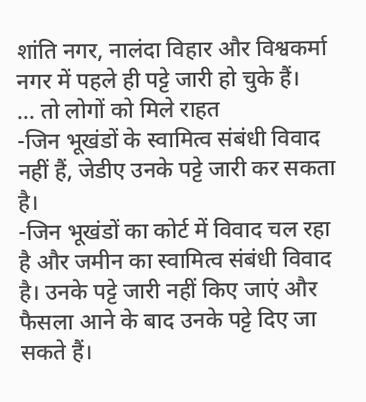शांति नगर, नालंदा विहार और विश्वकर्मा नगर में पहले ही पट्टे जारी हो चुके हैं।
... तो लोगों को मिले राहत
-जिन भूखंडों के स्वामित्व संबंधी विवाद नहीं हैं, जेडीए उनके पट्टे जारी कर सकता है।
-जिन भूखंडों का कोर्ट में विवाद चल रहा है और जमीन का स्वामित्व संबंधी विवाद है। उनके पट्टे जारी नहीं किए जाएं और फैसला आने के बाद उनके पट्टे दिए जा सकते हैं।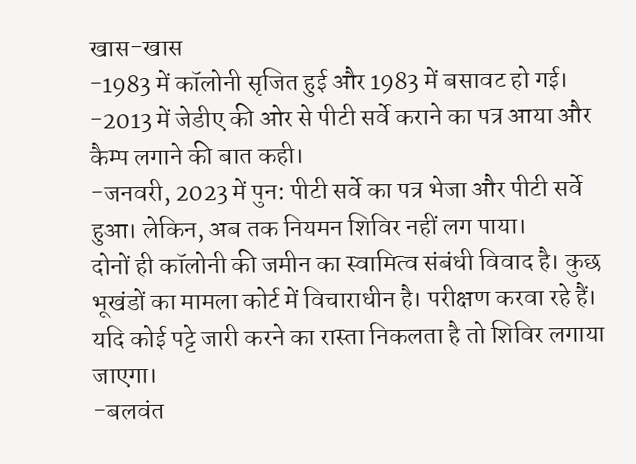खास-खास
-1983 में कॉलोनी सृजित हुई और 1983 में बसावट हो गई।
-2013 में जेडीए की ओर से पीटी सर्वे कराने का पत्र आया और कैम्प लगाने की बात कही।
-जनवरी, 2023 में पुन: पीटी सर्वे का पत्र भेजा और पीटी सर्वे हुआ। लेकिन, अब तक नियमन शिविर नहीं लग पाया।
दोनों ही कॉलोनी की जमीन का स्वामित्व संबंधी विवाद है। कुछ भूखंडों का मामला कोर्ट में विचाराधीन है। परीक्षण करवा रहे हैं। यदि कोई पट्टे जारी करने का रास्ता निकलता है तो शिविर लगाया जाएगा।
-बलवंत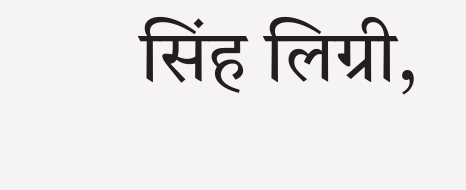सिंह लिग्री,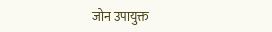जोन उपायुक्त